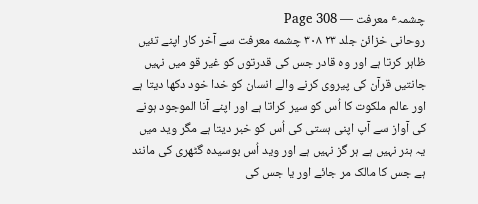چشمہٴ معرفت — Page 308
روحانی خزائن جلد ۲۳ ۳۰۸ چشمه معرفت سے آخر کار اپنے تئیں ظاہر کرتا ہے اور وہ قادر جس کی قدرتوں کو غیر قو میں نہیں جانتیں قرآن کی پیروی کرنے والے انسان کو خدا خود دکھا دیتا ہے اور عالم ملکوت کا اُس کو سیر کراتا ہے اور اپنے آنا الموجود ہونے کی آواز سے آپ اپنی ہستی کی اُس کو خبر دیتا ہے مگر وید میں یہ ہنر نہیں ہے ہر گز نہیں ہے اور وید اُس بوسیدہ گٹھری کی مانند ہے جس کا مالک مر جائے اور یا جس کی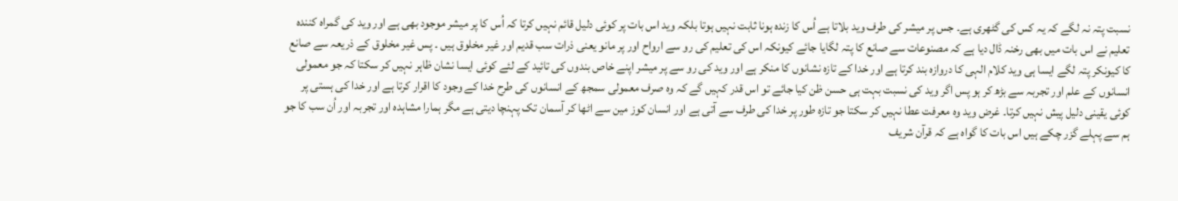نسبت پتہ نہ لگے کہ یہ کس کی گٹھری ہے۔ جس پر میشر کی طرف وید بلاتا ہے اُس کا زندہ ہونا ثابت نہیں ہوتا بلکہ وید اس بات پر کوئی دلیل قائم نہیں کرتا کہ اُس کا پر میشر موجود بھی ہے اور وید کی گمراہ کنندہ تعلیم نے اس بات میں بھی رخنہ ڈال دیا ہے کہ مصنوعات سے صانع کا پتہ لگایا جائے کیونکہ اس کی تعلیم کی رو سے ارواح اور پر مانو یعنی ذرات سب قدیم اور غیر مخلوق ہیں ۔ پس غیر مخلوق کے ذریعہ سے صانع کا کیونکر پتہ لگے ایسا ہی وید کلام الہی کا دروازہ بند کرتا ہے اور خدا کے تازہ نشانوں کا منکر ہے اور وید کی رو سے پر میشر اپنے خاص بندوں کی تائید کے لئے کوئی ایسا نشان ظاہر نہیں کر سکتا کہ جو معمولی انسانوں کے علم اور تجربہ سے بڑھ کر ہو پس اگر وید کی نسبت بہت ہی حسن ظن کیا جائے تو اس قدر کہیں گے کہ وہ صرف معمولی سمجھ کے انسانوں کی طرح خدا کے وجود کا اقرار کرتا ہے اور خدا کی ہستی پر کوئی یقینی دلیل پیش نہیں کرتا۔ غرض وید وہ معرفت عطا نہیں کر سکتا جو تازہ طور پر خدا کی طرف سے آتی ہے اور انسان کوز مین سے اٹھا کر آسمان تک پہنچا دیتی ہے مگر ہمارا مشاہدہ اور تجربہ اور اُن سب کا جو ہم سے پہلے گزر چکے ہیں اس بات کا گواہ ہے کہ قرآن شریف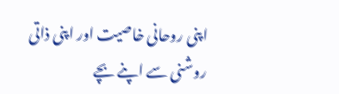اپنی روحانی خاصیت اور اپنی ذاتی روشنی سے اپنے بچے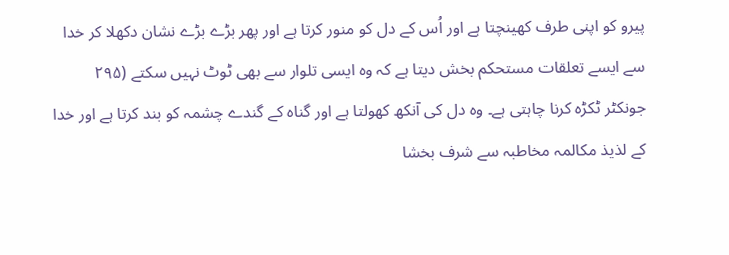پیرو کو اپنی طرف کھینچتا ہے اور اُس کے دل کو منور کرتا ہے اور پھر بڑے بڑے نشان دکھلا کر خدا سے ایسے تعلقات مستحکم بخش دیتا ہے کہ وہ ایسی تلوار سے بھی ٹوٹ نہیں سکتے (۲۹۵ جونکٹر ٹکڑہ کرنا چاہتی ہے۔ وہ دل کی آنکھ کھولتا ہے اور گناہ کے گندے چشمہ کو بند کرتا ہے اور خدا کے لذیذ مکالمہ مخاطبہ سے شرف بخشا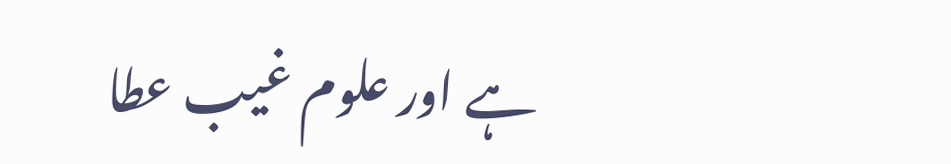ہے اور علوم غیب عطا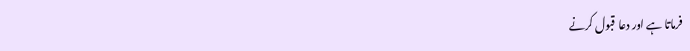فرماتا ہے اور دعا قبول کرنے